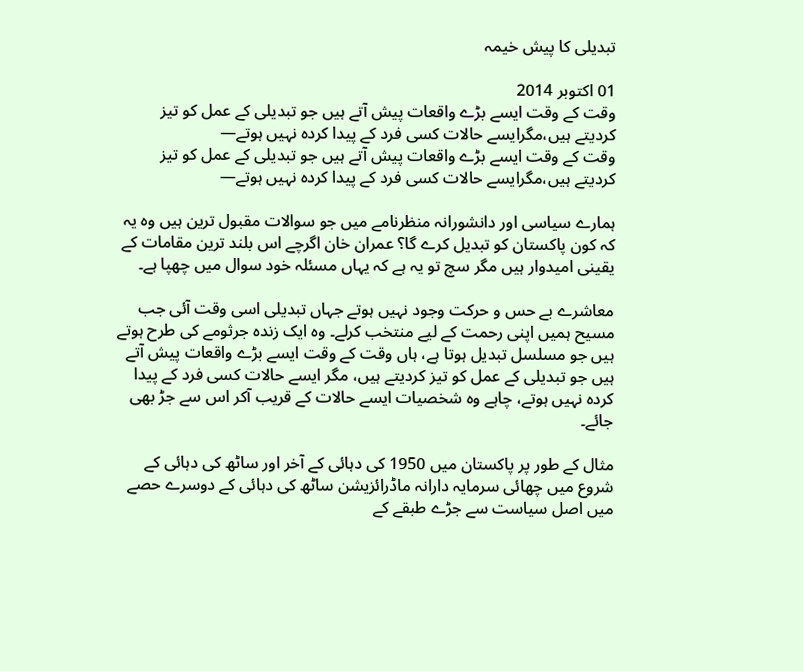تبدیلی کا پیش خیمہ

01 اکتوبر 2014
وقت کے وقت ایسے بڑے واقعات پیش آتے ہیں جو تبدیلی کے عمل کو تیز کردیتے ہیں،مگرایسے حالات کسی فرد کے پیدا کردہ نہیں ہوتے—
وقت کے وقت ایسے بڑے واقعات پیش آتے ہیں جو تبدیلی کے عمل کو تیز کردیتے ہیں،مگرایسے حالات کسی فرد کے پیدا کردہ نہیں ہوتے—

ہمارے سیاسی اور دانشورانہ منظرنامے میں جو سوالات مقبول ترین ہیں وہ یہ کہ کون پاکستان کو تبدیل کرے گا؟ عمران خان اگرچے اس بلند ترین مقامات کے یقینی امیدوار ہیں مگر سچ تو یہ ہے کہ یہاں مسئلہ خود سوال میں چھپا ہے۔

معاشرے بے حس و حرکت وجود نہیں ہوتے جہاں تبدیلی اسی وقت آئی جب مسیح ہمیں اپنی رحمت کے لیے منتخب کرلے۔ وہ ایک زندہ جرثومے کی طرح ہوتے ہیں جو مسلسل تبدیل ہوتا ہے، ہاں وقت کے وقت ایسے بڑے واقعات پیش آتے ہیں جو تبدیلی کے عمل کو تیز کردیتے ہیں، مگر ایسے حالات کسی فرد کے پیدا کردہ نہیں ہوتے، چاہے وہ شخصیات ایسے حالات کے قریب آکر اس سے جڑ بھی جائے۔

مثال کے طور پر پاکستان میں 1950 کی دہائی کے آخر اور ساٹھ کی دہائی کے شروع میں چھائی سرمایہ دارانہ ماڈرائزیشن ساٹھ کی دہائی کے دوسرے حصے میں اصل سیاست سے جڑے طبقے کے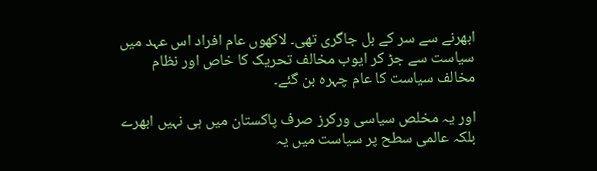ابھرنے سے سر کے بل جاگری تھی۔ لاکھوں عام افراد اس عہد میں سیاست سے جڑ کر ایوب مخالف تحریک کا خاص اور نظام مخالف سیاست کا عام چہرہ بن گئے۔

اور یہ مخلص سیاسی ورکرز صرف پاکستان میں ہی نہیں ابھرے بلکہ عالمی سطح پر سیاست میں یہ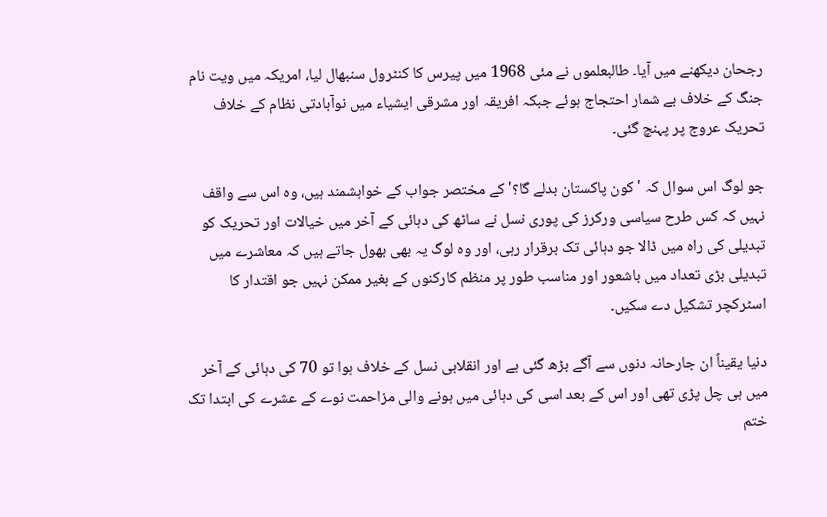رجحان دیکھنے میں آیا۔ طالبعلموں نے مئی 1968 میں پیرس کا کنٹرول سنبھال لیا، امریکہ میں ویت نام جنگ کے خلاف بے شمار احتجاج ہوئے جبکہ افریقہ اور مشرقی ایشیاء میں نوآبادتی نظام کے خلاف تحریک عروج پر پہنچ گئی۔

جو لوگ اس سوال کہ ' کون پاکستان بدلے گا؟' کے مختصر جواب کے خواہشمند ہیں، وہ اس سے واقف نہیں کہ کس طرح سیاسی ورکرز کی پوری نسل نے ساٹھ کی دہائی کے آخر میں خیالات اور تحریک کو تبدیلی کی راہ میں ڈالا جو دہائی تک برقرار رہی، اور وہ لوگ یہ بھی بھول جاتے ہیں کہ معاشرے میں تبدیلی بڑی تعداد میں باشعور اور مناسب طور پر منظم کارکنوں کے بغیر ممکن نہیں جو اقتدار کا اسٹرکچر تشکیل دے سکیں۔

دنیا یقیناً ان جارحانہ دنوں سے آگے بڑھ گئی ہے اور انقلابی نسل کے خلاف ہوا تو 70 کی دہائی کے آخر میں ہی چل پڑی تھی اور اس کے بعد اسی کی دہائی میں ہونے والی مزاحمت نوے کے عشرے کی ابتدا تک ختم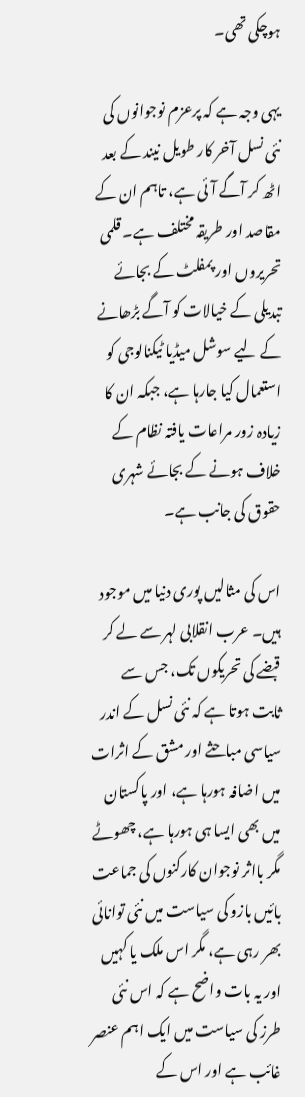ہوچکی تھی۔

یہی وجہ ہے کہ پرعزم نوجوانوں کی نئی نسل آخر کار طویل نیند کے بعد اٹھ کر آگے آئی ہے، تاہم ان کے مقاصد اور طریقہ مختلف ہے۔ قلمی تحریروں اور پمفلٹ کے بجائے تبدیلی کے خیالات کو آگے بڑھانے کے لیے سوشل میڈیا ٹیکنالوجی کو استعمال کیا جارہا ہے، جبکہ ان کا زیادہ زور مراعات یافتہ نظام کے خلاف ہونے کے بجائے شہری حقوق کی جانب ہے۔

اس کی مثالیں پوری دنیا میں موجود ہیں۔ عرب انقلابی لہر سے لے کر قبضے کی تحریکوں تک، جس سے ثابت ہوتا ہے کہ نئی نسل کے اندر سیاسی مباحثے اور مشق کے اثرات میں اضافہ ہورہا ہے، اور پاکستان میں بھی ایسا ہی ہورہا ہے، چھوٹے مگر بااثر نوجوان کارکنوں کی جماعت بائیں بازو کی سیاست میں نئی توانائی بھر رہی ہے، مگر اس ملک یا کہیں اور یہ بات واضح ہے کہ اس نئی طرز کی سیاست میں ایک اہم عنصر غائب ہے اور اس کے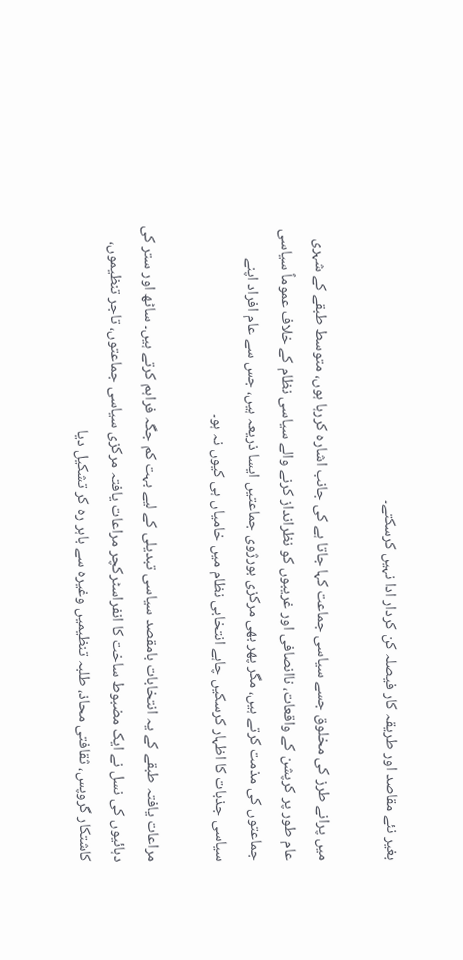بغیر نئے مقاصد اور طریقہ کار فیصلہ کن کردار ادا نہیں کرسکتے۔

میں پرانے طرز کی مخلوق جسے سیاسی جماعت کہا جاتا ہے کی جانب اشارہ کررہا ہوں، متوسط طبقے کے شہری عام طور پر کرپشن کے واقعات، ناانصافی اور غریبوں کو نظرانداز کرنے والے سیاسی نظام کے خلاف عموماً سیاسی جماعتوں کی مذمت کرتے ہیں، مگر پھر بھی مرکزی بورژوی جماعتیں ایسا ذریعہ ہیں، جس سے عام افراد اپنے سیاسی جذبات کا اظہار کرسکیں چاہے انتخابی نظام میں خامیاں ہی کیوں نہ ہو۔

مراعات یافتہ طبقے کے یہ انتخابات بامقصد سیاسی تبدیلی کے لیے بہت کم جگہ فراہم کرتے ہیں۔ ساٹھ اور ستر کی دہائیوں کی نسل نے ایک مضبوط ساخت کا انفراسٹرکچر مراعات یافتہ مرکزی سیاسی جماعتوں، تاجر تنظیموں، کاشتکار گروپس، ثقافتی محاذ، طلبہ تنظیمیں وغیرہ سے باہر رہ کر تشکیل دیا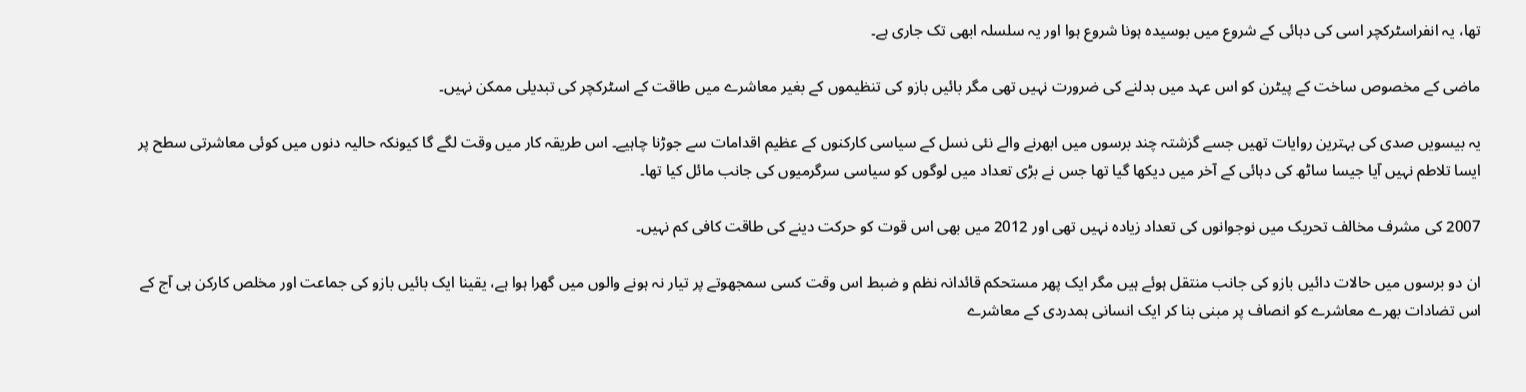تھا، یہ انفراسٹرکچر اسی کی دہائی کے شروع میں بوسیدہ ہونا شروع ہوا اور یہ سلسلہ ابھی تک جاری ہے۔

ماضی کے مخصوص ساخت کے پیٹرن کو اس عہد میں بدلنے کی ضرورت نہیں تھی مگر بائیں بازو کی تنظیموں کے بغیر معاشرے میں طاقت کے اسٹرکچر کی تبدیلی ممکن نہیں۔

یہ بیسویں صدی کی بہترین روایات تھیں جسے گزشتہ چند برسوں میں ابھرنے والے نئی نسل کے سیاسی کارکنوں کے عظیم اقدامات سے جوڑنا چاہیے۔ اس طریقہ کار میں وقت لگے گا کیونکہ حالیہ دنوں میں کوئی معاشرتی سطح پر ایسا تلاطم نہیں آیا جیسا ساٹھ کی دہائی کے آخر میں دیکھا گیا تھا جس نے بڑی تعداد میں لوگوں کو سیاسی سرگرمیوں کی جانب مائل کیا تھا۔

2007 کی مشرف مخالف تحریک میں نوجوانوں کی تعداد زیادہ نہیں تھی اور 2012 میں بھی اس قوت کو حرکت دینے کی طاقت کافی کم نہیں۔

ان دو برسوں میں حالات دائیں بازو کی جانب منتقل ہوئے ہیں مگر ایک پھر مستحکم قائدانہ نظم و ضبط اس وقت کسی سمجھوتے پر تیار نہ ہونے والوں میں گھرا ہوا ہے، یقینا ایک بائیں بازو کی جماعت اور مخلص کارکن ہی آج کے اس تضادات بھرے معاشرے کو انصاف پر مبنی بنا کر ایک انسانی ہمدردی کے معاشرے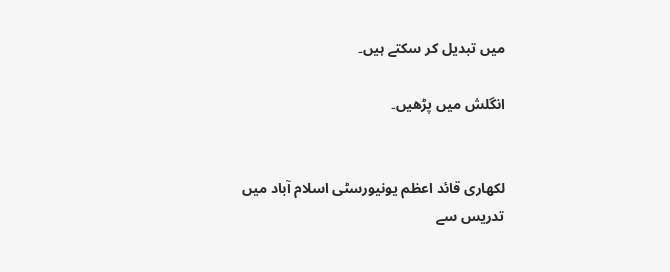میں تبدیل کر سکتے ہیں۔

انگلش میں پڑھیں۔


لکھاری قائد اعظم یونیورسٹی اسلام آباد میں تدریس سے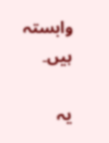وابستہ ہیں۔

یہ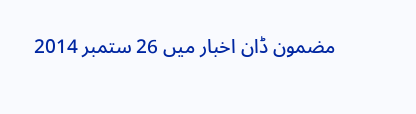مضمون ڈان اخبار میں 26 ستمبر 2014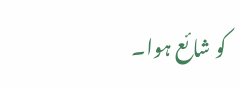کو شائع ہوا۔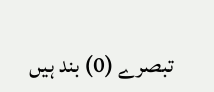تبصرے (0) بند ہیں